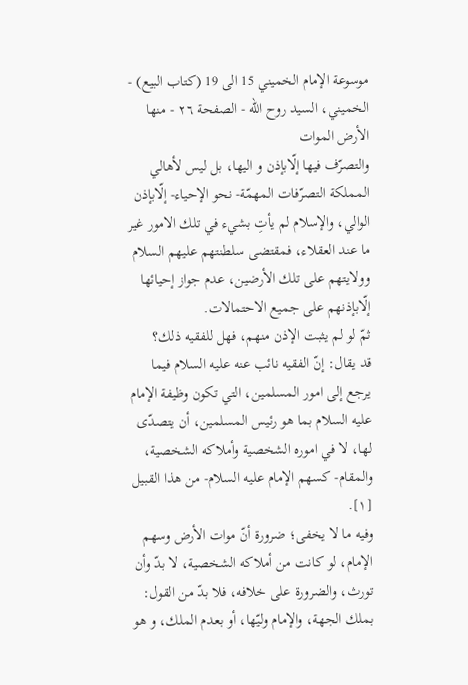موسوعة الإمام الخميني 15 الى 19 (كتاب البيع) - الخميني، السيد روح الله - الصفحة ٢٦ - منها الأرض الموات
والتصرّف فيها إلّابإذن و اليها، بل ليس لأهالي المملكة التصرّفات المهمّة- نحو الإحياء- إلّابإذن الوالي، والإسلام لم يأتِ بشيء في تلك الامور غير ما عند العقلاء، فمقتضى سلطنتهم عليهم السلام وولايتهم على تلك الأرضين، عدم جواز إحيائها إلّابإذنهم على جميع الاحتمالات.
ثمّ لو لم يثبت الإذن منهم، فهل للفقيه ذلك؟
قد يقال: إنّ الفقيه نائب عنه عليه السلام فيما يرجع إلى امور المسلمين، التي تكون وظيفة الإمام عليه السلام بما هو رئيس المسلمين، أن يتصدّى لها، لا في اموره الشخصية وأملاكه الشخصية، والمقام- كسهم الإمام عليه السلام- من هذا القبيل [١].
وفيه ما لا يخفى؛ ضرورة أنّ موات الأرض وسهم الإمام، لو كانت من أملاكه الشخصية، لا بدّ وأن تورث، والضرورة على خلافه، فلا بدّ من القول: بملك الجهة، والإمام وليّها، أو بعدم الملك، و هو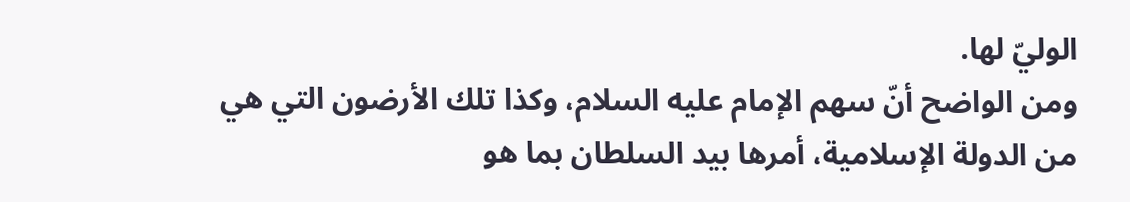الوليّ لها.
ومن الواضح أنّ سهم الإمام عليه السلام، وكذا تلك الأرضون التي هي من الدولة الإسلامية، أمرها بيد السلطان بما هو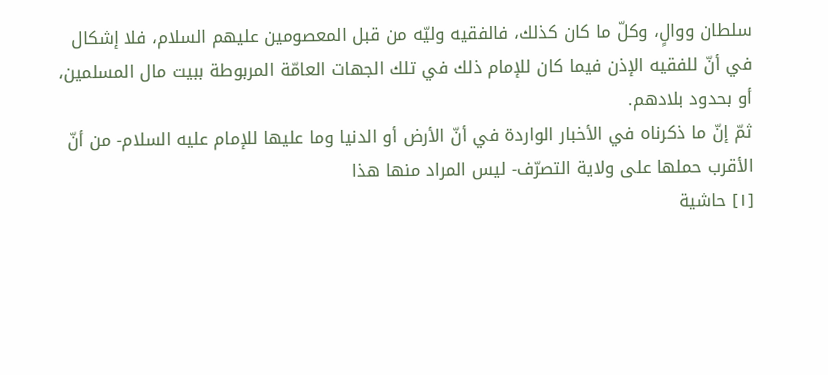سلطان ووالٍ، وكلّ ما كان كذلك، فالفقيه وليّه من قبل المعصومين عليهم السلام، فلا إشكال في أنّ للفقيه الإذن فيما كان للإمام ذلك في تلك الجهات العامّة المربوطة ببيت مال المسلمين، أو بحدود بلادهم.
ثمّ إنّ ما ذكرناه في الأخبار الواردة في أنّ الأرض أو الدنيا وما عليها للإمام عليه السلام- من أنّ الأقرب حملها على ولاية التصرّف- ليس المراد منها هذا
[١] حاشية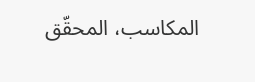المكاسب، المحقّق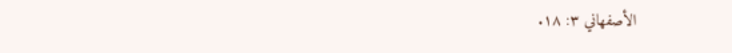الأصفهاني ٣: ١٨.